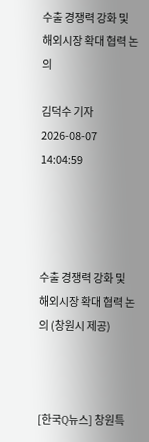수출 경쟁력 강화 및 해외시장 확대 협력 논의

김덕수 기자
2026-08-07 14:04:59




수출 경쟁력 강화 및 해외시장 확대 협력 논의 (창원시 제공)



[한국Q뉴스] 창원특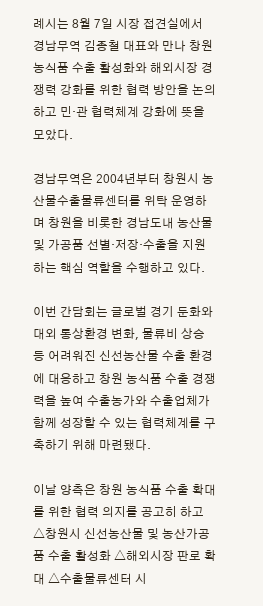례시는 8월 7일 시장 접견실에서 경남무역 김종철 대표와 만나 창원 농식품 수출 활성화와 해외시장 경쟁력 강화를 위한 협력 방안을 논의하고 민·관 협력체계 강화에 뜻을 모았다.

경남무역은 2004년부터 창원시 농산물수출물류센터를 위탁 운영하며 창원을 비롯한 경남도내 농산물 및 가공품 선별·저장·수출을 지원하는 핵심 역할을 수행하고 있다.

이번 간담회는 글로벌 경기 둔화와 대외 통상환경 변화, 물류비 상승 등 어려워진 신선농산물 수출 환경에 대응하고 창원 농식품 수출 경쟁력을 높여 수출농가와 수출업체가 함께 성장할 수 있는 협력체계를 구축하기 위해 마련됐다.

이날 양측은 창원 농식품 수출 확대를 위한 협력 의지를 공고히 하고 △창원시 신선농산물 및 농산가공품 수출 활성화 △해외시장 판로 확대 △수출물류센터 시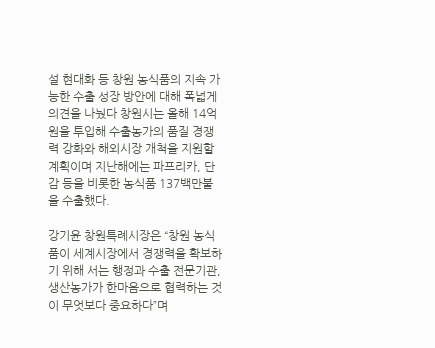설 현대화 등 창원 농식품의 지속 가능한 수출 성장 방안에 대해 폭넓게 의견을 나눴다 창원시는 올해 14억원을 투입해 수출농가의 품질 경쟁력 강화와 해외시장 개척을 지원할 계획이며 지난해에는 파프리카, 단감 등을 비롯한 농식품 137백만불을 수출했다.

강기윤 창원특례시장은 “창원 농식품이 세계시장에서 경쟁력을 확보하기 위해 서는 행정과 수출 전문기관, 생산농가가 한마음으로 협력하는 것이 무엇보다 중요하다”며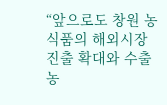“앞으로도 창원 농식품의 해외시장 진출 확대와 수출 농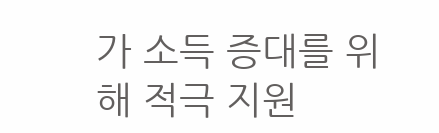가 소득 증대를 위해 적극 지원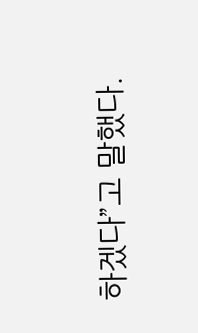하겠다”고 말했다.